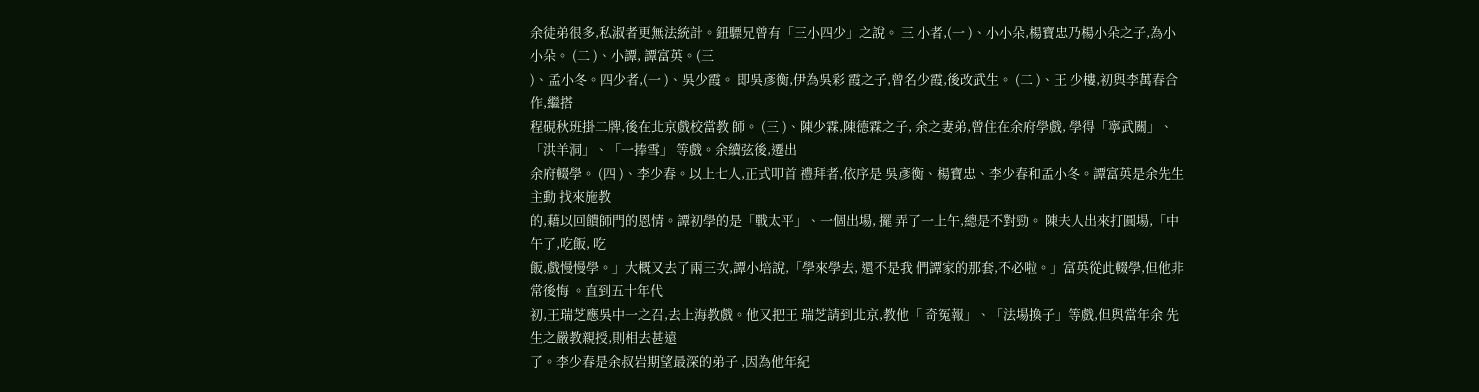余徒弟很多,私淑者更無法統計。鈕驃兄曾有「三小四少」之說。 三 小者,(一 )、小小朵,楊寶忠乃楊小朵之子,為小小朵。 (二 )、小譚, 譚富英。(三
)、孟小冬。四少者,(一 )、吳少霞。 即吳彥衡,伊為吳彩 霞之子,曾名少霞,後改武生。 (二 )、王 少樓,初與李萬春合作,繼搭
程硯秋班掛二牌,後在北京戲校當教 師。 (三 )、陳少霖,陳德霖之子, 余之妻弟,曾住在余府學戲, 學得「寧武關」、「洪羊洞」、「一捧雪」 等戲。余續弦後,遷出
余府輟學。 (四 )、李少春。以上七人,正式叩首 禮拜者,依序是 吳彥衡、楊寶忠、李少春和孟小冬。譚富英是余先生主動 找來施教
的,藉以回饋師門的恩情。譚初學的是「戰太平」、一個出場, 擺 弄了一上午,總是不對勁。 陳夫人出來打圓場,「中午了,吃飯, 吃
飯,戲慢慢學。」大概又去了兩三次,譚小培說,「學來學去, 還不是我 們譚家的那套,不必啦。」富英從此輟學,但他非常後悔 。直到五十年代
初,王瑞芝應吳中一之召,去上海教戲。他又把王 瑞芝請到北京,教他「 奇冤報」、「法場換子」等戲,但與當年余 先生之嚴教親授,則相去甚遠
了。李少春是余叔岩期望最深的弟子 ,因為他年紀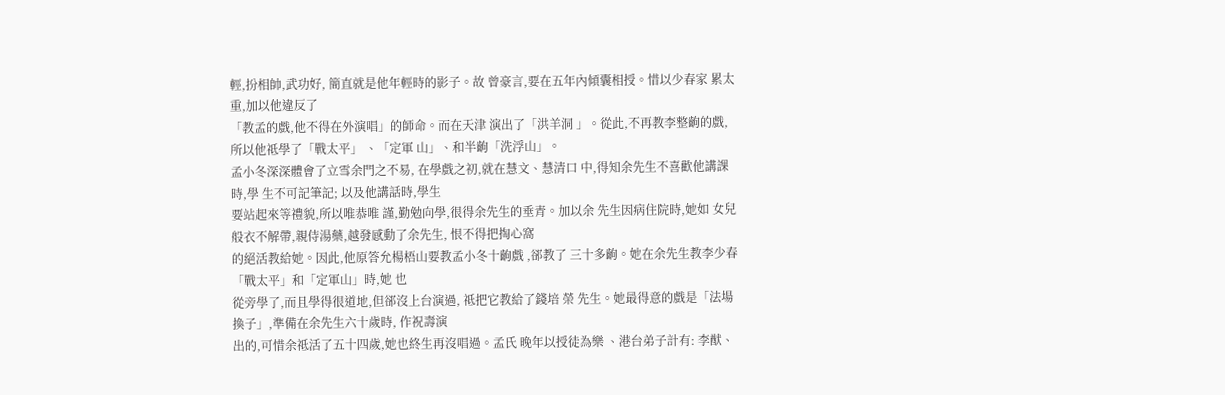輕,扮相帥,武功好, 簡直就是他年輕時的影子。故 曾豪言,要在五年內傾囊相授。惜以少春家 累太重,加以他違反了
「教孟的戲,他不得在外演唱」的師命。而在天津 演出了「洪羊洞 」。從此,不再教李整齣的戲,所以他祗學了「戰太平」 、「定軍 山」、和半齣「洗浮山」。
孟小冬深深體會了立雪余門之不易, 在學戲之初,就在慧文、慧清口 中,得知余先生不喜歡他講課時,學 生不可記筆記; 以及他講話時,學生
要站起來等禮貌,所以唯恭唯 謹,勤勉向學,很得余先生的垂青。加以余 先生因病住院時,她如 女兒般衣不解帶,親侍湯藥,越發感動了余先生, 恨不得把掏心窩
的絕活教給她。因此,他原答允楊梧山要教孟小冬十齣戲 ,郤教了 三十多齣。她在余先生教李少春「戰太平」和「定軍山」時,她 也
從旁學了,而且學得很道地,但郤沒上台演過, 祗把它教給了錢培 榮 先生。她最得意的戲是「法場換子」,準備在余先生六十歲時, 作祝壽演
出的,可惜余祗活了五十四歲,她也終生再沒唱過。孟氏 晚年以授徒為樂 、港台弟子計有: 李猷、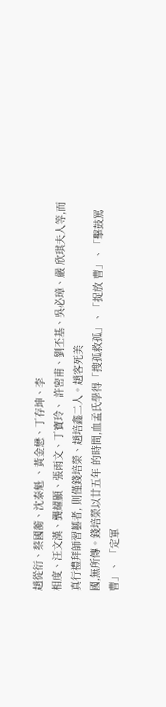趙從衍、蔡國蘅、沈泰魁 、黃金懋、丁存坤、李
相度、汪文漢、龔耀顯、張雨文、丁寶玲、 許密甫、劉丕基、吳必璋、嚴 欣琪夫人等,而真行禮拜師習藝者, 則僅錢培榮、趙培鑫二人。趙客死美
國,無所傳。錢培榮以廿五年 的時間,血孟氏學得「搜孤救孤」、「捉放 曹」、「擊鼓罵曹」、 「定軍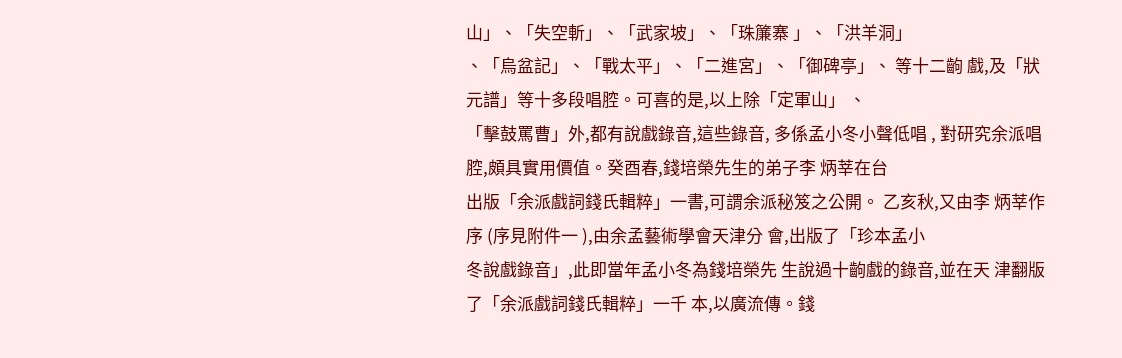山」、「失空斬」、「武家坡」、「珠簾寨 」、「洪羊洞」
、「烏盆記」、「戰太平」、「二進宮」、「御碑亭」、 等十二齣 戲,及「狀元譜」等十多段唱腔。可喜的是,以上除「定軍山」 、
「擊鼓罵曹」外,都有說戲錄音,這些錄音, 多係孟小冬小聲低唱 , 對研究余派唱腔,頗具實用價值。癸酉春,錢培榮先生的弟子李 炳莘在台
出版「余派戲詞錢氏輯粹」一書,可謂余派秘笈之公開。 乙亥秋,又由李 炳莘作序 (序見附件一 ),由余孟藝術學會天津分 會,出版了「珍本孟小
冬說戲錄音」,此即當年孟小冬為錢培榮先 生說過十齣戲的錄音,並在天 津翻版了「余派戲詞錢氏輯粹」一千 本,以廣流傳。錢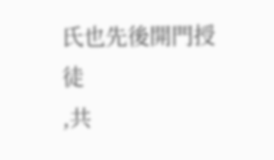氏也先後開門授徒
,共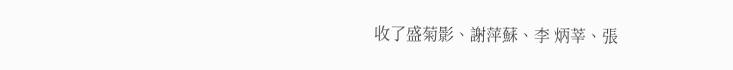收了盛菊影、謝萍蘇、李 炳莘、張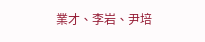業才、李岩、尹培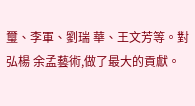璽、李軍、劉瑞 華、王文芳等。對弘楊 余孟藝術,做了最大的貢獻。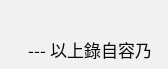--- 以上錄自容乃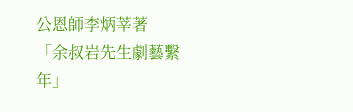公恩師李炳莘著
「余叔岩先生劇藝繫年」